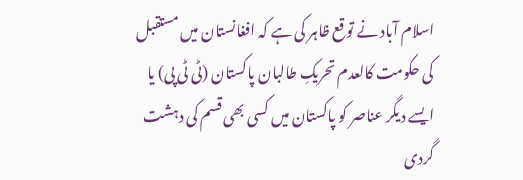اسلام آباد نے توقع ظاہر کی ہے کہ افغانستان میں مستقبل کی حکومت کالعدم تحریکِ طالبان پاکستان (ٹی ٹی پی) یا ایسے دیگر عناصر کو پاکستان میں کسی بھی قسم کی دہشت گردی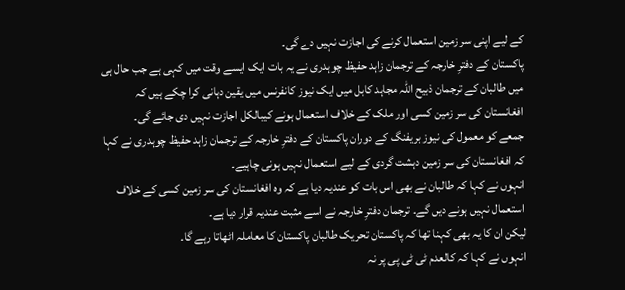کے لیے اپنی سر زمین استعمال کرنے کی اجازت نہیں دے گی۔
پاکستان کے دفترِ خارجہ کے ترجمان زاہد حفیظ چوہدری نے یہ بات ایک ایسے وقت میں کہی ہے جب حال ہی میں طالبان کے ترجمان ذبیح اللہ مجاہد کابل میں ایک نیوز کانفرنس میں یقین دہانی کرا چکے ہیں کہ افغانستان کی سر زمین کسی اور ملک کے خلاف استعمال ہونے کیبالکل اجازت نہیں دی جائے گی۔
جمعے کو معمول کی نیوز بریفنگ کے دوران پاکستان کے دفترِ خارجہ کے ترجمان زاہد حفیظ چوہدری نے کہا کہ افغانستان کی سر زمین دہشت گردی کے لیے استعمال نہیں ہونی چاہیے۔
انہوں نے کہا کہ طالبان نے بھی اس بات کو عندیہ دیا ہے کہ وہ افغانستان کی سر زمین کسی کے خلاف استعمال نہیں ہونے دیں گے۔ ترجمان دفترِ خارجہ نے اسے مثبت عندیہ قرار دیا ہے۔
لیکن ان کا یہ بھی کہنا تھا کہ پاکستان تحریک طالبان پاکستان کا معاملہ اٹھاتا رہے گا۔
انہوں نے کہا کہ کالعدم ٹی ٹی پی پر نہ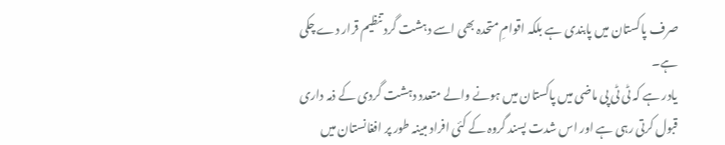صرف پاکستان میں پابندی ہے بلکہ اقوامِ متحدہ بھی اسے دہشت گرد تنظیم قرار دے چکی ہے۔
یادر ہے کہ ٹی ٹی پی ماضی میں پاکستان میں ہونے والے متعدد دہشت گردی کے ذمہ داری قبول کرتی رہی ہے اور اس شدت پسند گروہ کے کئی افراد مبینہ طور پر افغانستان میں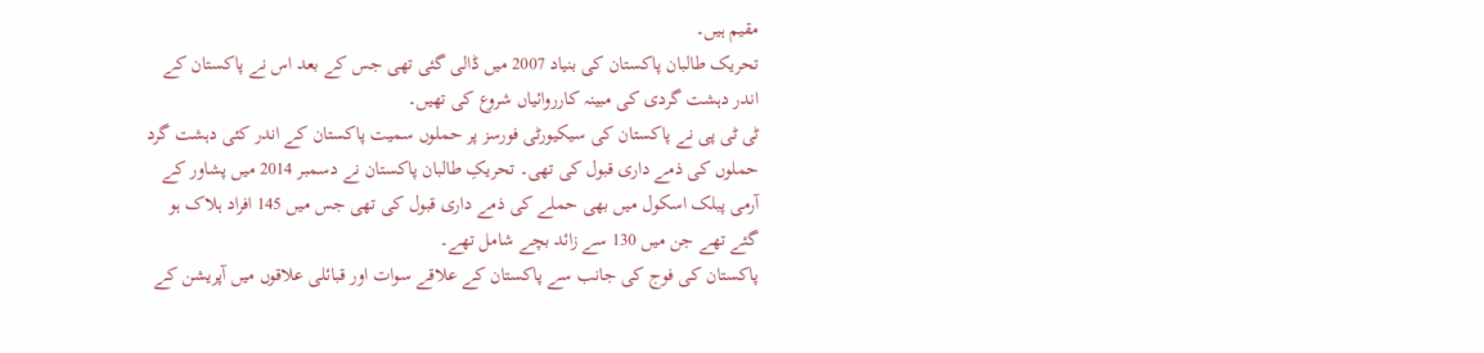مقیم ہیں۔
تحریک طالبان پاکستان کی بنیاد 2007 میں ڈالی گئی تھی جس کے بعد اس نے پاکستان کے اندر دہشت گردی کی مبینہ کارروائیاں شروع کی تھیں۔
ٹی ٹی پی نے پاکستان کی سیکیورٹی فورسز پر حملوں سمیت پاکستان کے اندر کئی دہشت گرد حملوں کی ذمے داری قبول کی تھی۔ تحریکِ طالبان پاکستان نے دسمبر 2014 میں پشاور کے آرمی پبلک اسکول میں بھی حملے کی ذمے داری قبول کی تھی جس میں 145 افراد ہلاک ہو گئے تھے جن میں 130 سے زائد بچے شامل تھے۔
پاکستان کی فوج کی جانب سے پاکستان کے علاقے سوات اور قبائلی علاقوں میں آپریشن کے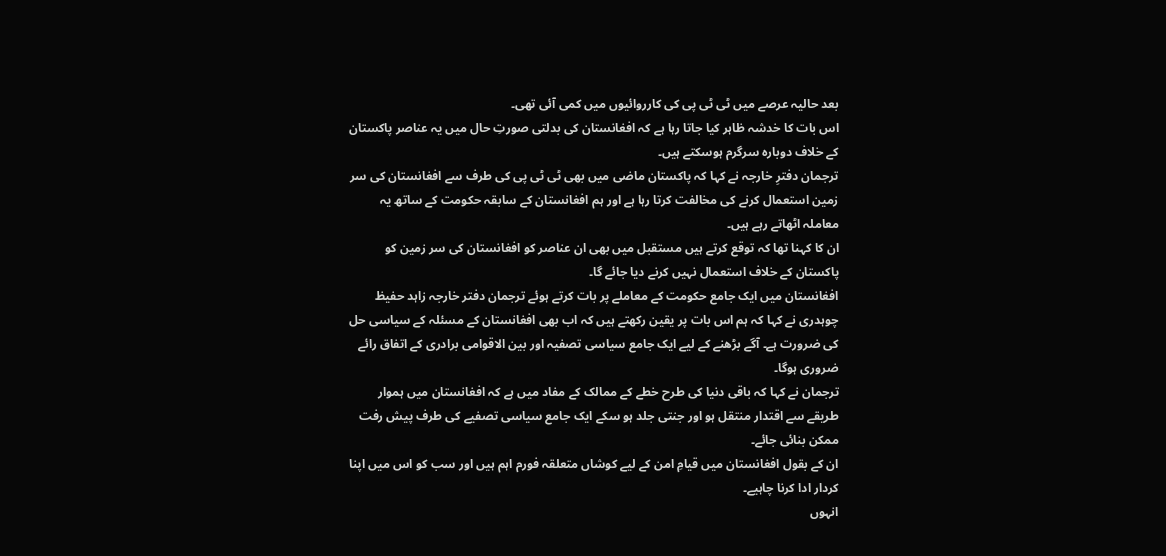بعد حالیہ عرصے میں ٹی ٹی پی کی کارروائیوں میں کمی آئی تھی۔
اس بات کا خدشہ ظاہر کیا جاتا رہا ہے کہ افغانستان کی بدلتی صورتِ حال میں یہ عناصر پاکستان کے خلاف دوبارہ سرگرم ہوسکتے ہیں۔
ترجمان دفترِ خارجہ نے کہا کہ پاکستان ماضی میں بھی ٹی ٹی پی کی طرف سے افغانستان کی سر زمین استعمال کرنے کی مخالفت کرتا رہا ہے اور ہم افغانستان کے سابقہ حکومت کے ساتھ یہ معاملہ اٹھاتے رہے ہیں۔
ان کا کہنا تھا کہ توقع کرتے ہیں مستقبل میں بھی ان عناصر کو افغانستان کی سر زمین کو پاکستان کے خلاف استعمال نہیں کرنے دیا جائے گا۔
افغانستان میں ایک جامع حکومت کے معاملے پر بات کرتے ہوئے ترجمان دفتر خارجہ زاہد حفیظ چوہدری نے کہا کہ ہم اس بات پر یقین رکھتے ہیں کہ اب بھی افغانستان کے مسئلہ کے سیاسی حل کی ضرورت ہے۔ آگے بڑھنے کے لیے ایک جامع سیاسی تصفیہ اور بین الاقوامی برادری کے اتفاق رائے ضروری ہوگا۔
ترجمان نے کہا کہ باقی دنیا کی طرح خطے کے ممالک کے مفاد میں ہے کہ افغانستان میں ہموار طریقے سے اقتدار منتقل ہو اور جنتی جلد ہو سکے ایک جامع سیاسی تصفیے کی طرف پیش رفت ممکن بنائی جائے۔
ان کے بقول افغانستان میں قیامِ امن کے لیے کوشاں متعلقہ فورم اہم ہیں اور سب کو اس میں اپنا کردار ادا کرنا چاہیے۔
انہوں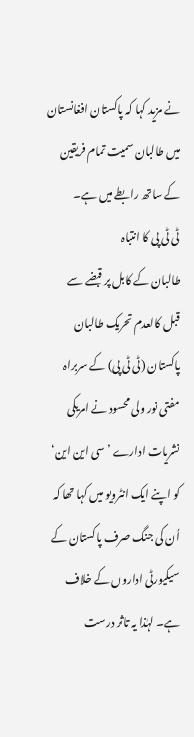نے مزید کہا کہ پاکستان افغانستان میں طالبان سمیت تمام فریقین کے ساتھ رابطے میں ہے۔
ٹی ٹی پی کا انتباہ
طالبان کے کابل پر قبضے سے قبل کالعدم تحریک طالبان پاکستان (ٹی ٹی پی) کے سربراہ مفتی نور ولی محسود نے امریکی نشریات ادارے ’سی این این‘ کو اپنے ایک انٹرویو میں کہا تھا کہ اُن کی جنگ صرف پاکستان کے سیکیورٹی اداروں کے خلاف ہے۔ لہٰذا یہ تاثر درست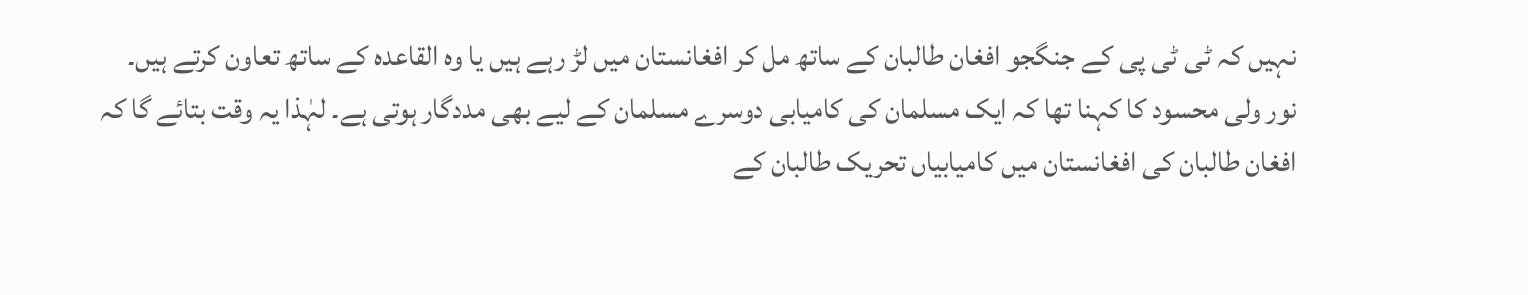نہیں کہ ٹی ٹی پی کے جنگجو افغان طالبان کے ساتھ مل کر افغانستان میں لڑ رہے ہیں یا وہ القاعدہ کے ساتھ تعاون کرتے ہیں۔
نور ولی محسود کا کہنا تھا کہ ایک مسلمان کی کامیابی دوسرے مسلمان کے لیے بھی مددگار ہوتی ہے۔ لہٰذا یہ وقت بتائے گا کہ افغان طالبان کی افغانستان میں کامیابیاں تحریک طالبان کے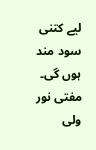لیے کتنی سود مند ہوں گی۔
مفتی نور ولی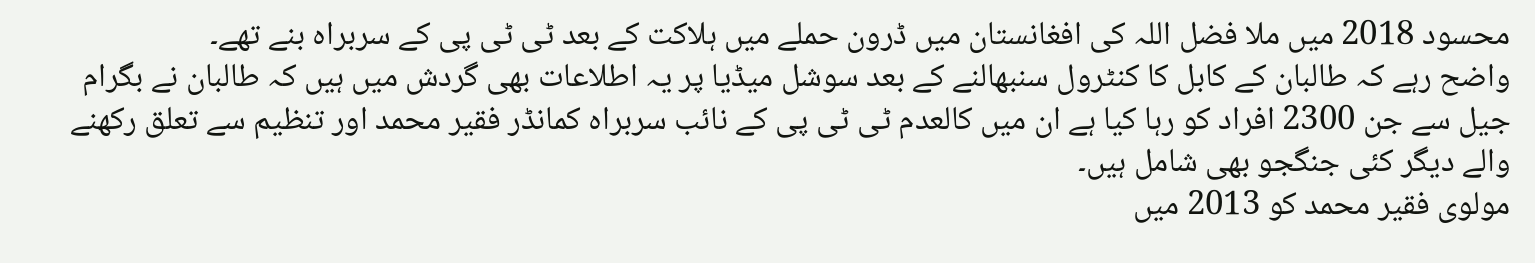محسود 2018 میں ملا فضل اللہ کی افغانستان میں ڈرون حملے میں ہلاکت کے بعد ٹی ٹی پی کے سربراہ بنے تھے۔
واضح رہے کہ طالبان کے کابل کا کنٹرول سنبھالنے کے بعد سوشل میڈیا پر یہ اطلاعات بھی گردش میں ہیں کہ طالبان نے بگرام جیل سے جن 2300 افراد کو رہا کیا ہے ان میں کالعدم ٹی ٹی پی کے نائب سربراہ کمانڈر فقیر محمد اور تنظیم سے تعلق رکھنے والے دیگر کئی جنگجو بھی شامل ہیں۔
مولوی فقیر محمد کو 2013 میں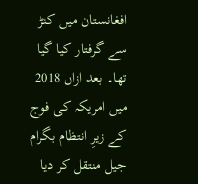افغانستان میں کنڑ سے گرفتار کیا گیا تھا۔ بعد ازاں 2018 میں امریکہ کی فوج کے زیرِ انتظام بگرام جیل منتقل کر دیا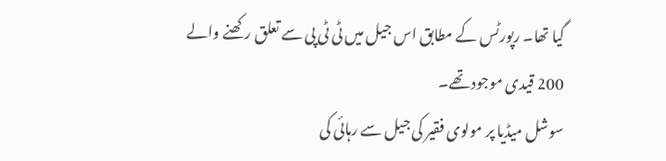گیا تھا۔ رپورٹس کے مطابق اس جیل میں ٹی ٹی پی سے تعلق رکھنے والے 200 قیدی موجود تھے۔
سوشل میڈیا پر مولوی فقیر کی جیل سے رہائی کی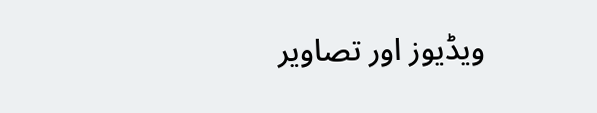ویڈیوز اور تصاویر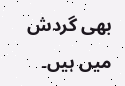بھی گردش میں ہیں۔